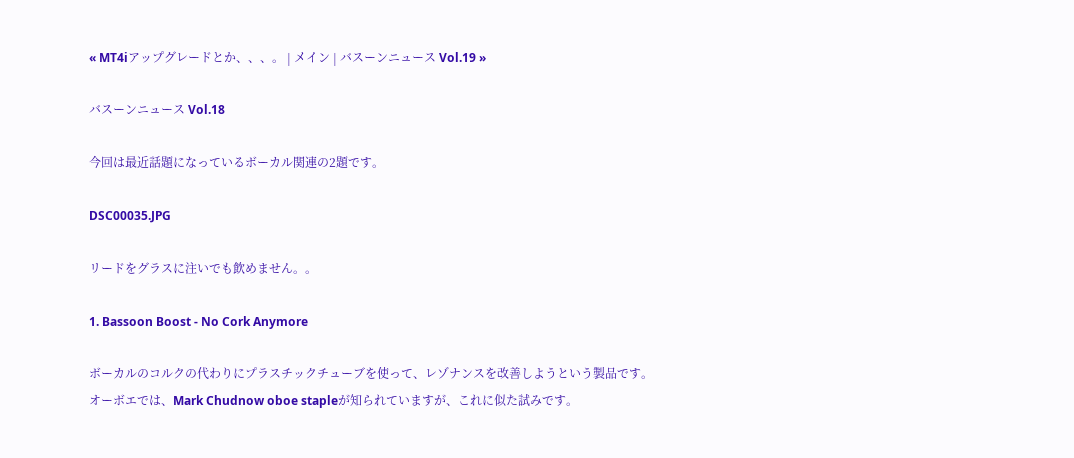« MT4iアップグレードとか、、、。 | メイン | バスーンニュース Vol.19 »

バスーンニュース Vol.18

今回は最近話題になっているボーカル関連の2題です。

DSC00035.JPG

リードをグラスに注いでも飲めません。。

1. Bassoon Boost - No Cork Anymore

ボーカルのコルクの代わりにプラスチックチューブを使って、レゾナンスを改善しようという製品です。
オーボエでは、Mark Chudnow oboe stapleが知られていますが、これに似た試みです。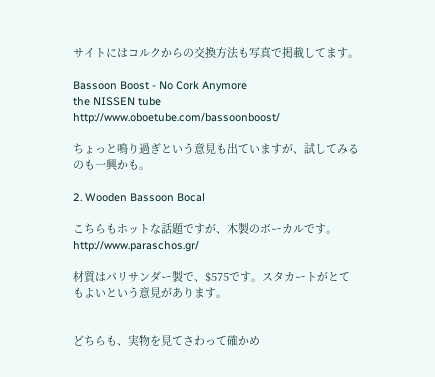サイトにはコルクからの交換方法も写真で掲載してます。

Bassoon Boost - No Cork Anymore
the NISSEN tube
http://www.oboetube.com/bassoonboost/

ちょっと鳴り過ぎという意見も出ていますが、試してみるのも一興かも。

2. Wooden Bassoon Bocal

こちらもホットな話題ですが、木製のボーカルです。
http://www.paraschos.gr/

材質はパリサンダー製で、$575です。スタカートがとてもよいという意見があります。


どちらも、実物を見てさわって確かめ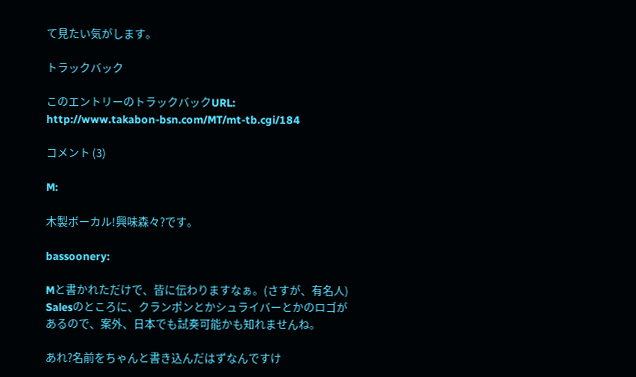て見たい気がします。

トラックバック

このエントリーのトラックバックURL:
http://www.takabon-bsn.com/MT/mt-tb.cgi/184

コメント (3)

M:

木製ボーカル!興味森々?です。

bassoonery:

Mと書かれただけで、皆に伝わりますなぁ。(さすが、有名人)
Salesのところに、クランポンとかシュライバーとかのロゴがあるので、案外、日本でも試奏可能かも知れませんね。

あれ?名前をちゃんと書き込んだはずなんですけ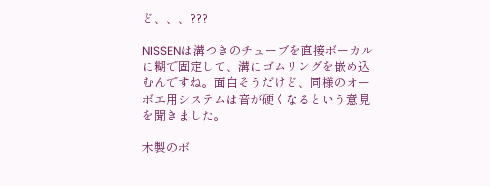ど、、、???

NISSENは溝つきのチューブを直接ボーカルに糊で固定して、溝にゴムリングを嵌め込むんですね。面白そうだけど、同様のオーボエ用システムは音が硬くなるという意見を聞きました。

木製のボ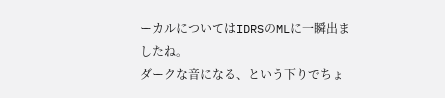ーカルについてはIDRSのMLに一瞬出ましたね。
ダークな音になる、という下りでちょ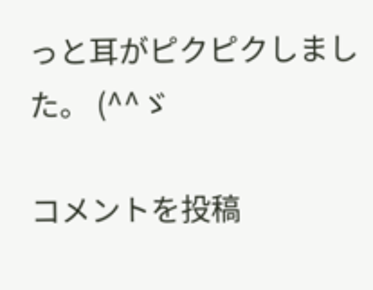っと耳がピクピクしました。 (^^ゞ

コメントを投稿